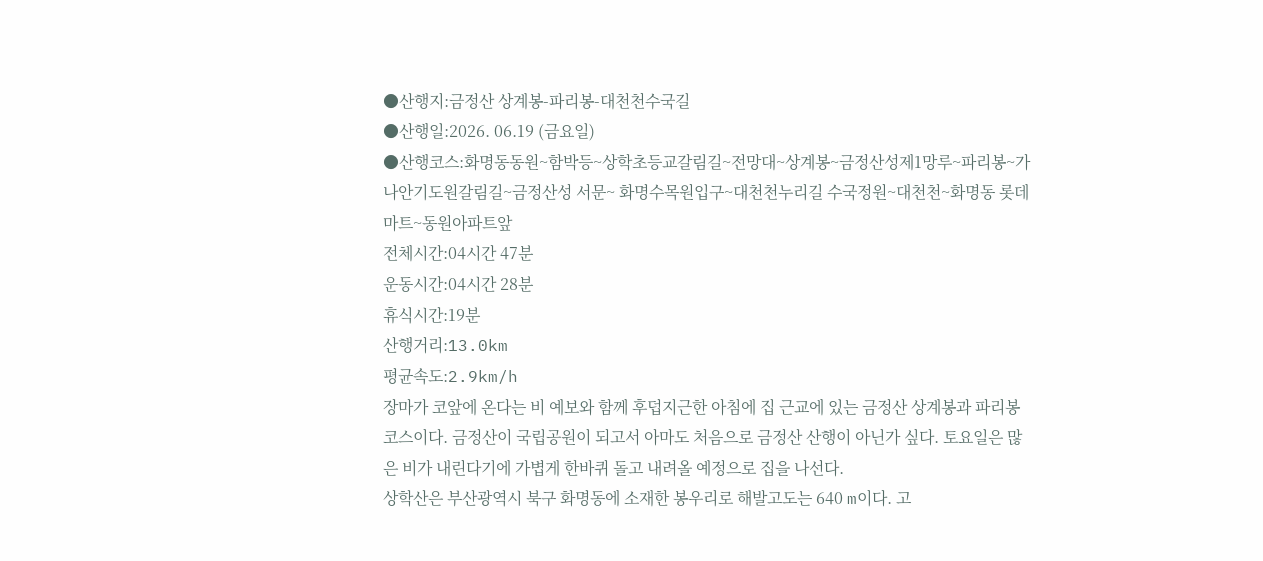●산행지:금정산 상계봉-파리봉-대천천수국길
●산행일:2026. 06.19 (금요일)
●산행코스:화명동동원~함박등~상학초등교갈림길~전망대~상계봉~금정산성제1망루~파리봉~가나안기도원갈림길~금정산성 서문~ 화명수목원입구~대천천누리길 수국정원~대천천~화명동 롯데마트~동원아파트앞
전체시간:04시간 47분
운동시간:04시간 28분
휴식시간:19분
산행거리:13.0km
평균속도:2.9km/h
장마가 코앞에 온다는 비 예보와 함께 후덥지근한 아침에 집 근교에 있는 금정산 상계봉과 파리봉 코스이다. 금정산이 국립공원이 되고서 아마도 처음으로 금정산 산행이 아닌가 싶다. 토요일은 많은 비가 내린다기에 가볍게 한바퀴 돌고 내려올 예정으로 집을 나선다.
상학산은 부산광역시 북구 화명동에 소재한 봉우리로 해발고도는 640 m이다. 고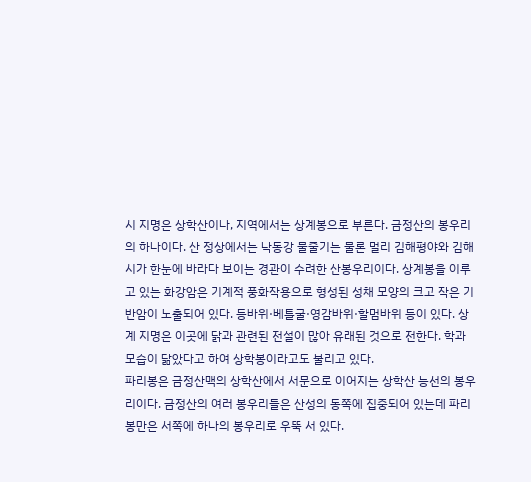시 지명은 상학산이나, 지역에서는 상계봉으로 부른다. 금정산의 봉우리의 하나이다. 산 정상에서는 낙동강 물줄기는 물론 멀리 김해평야와 김해시가 한눈에 바라다 보이는 경관이 수려한 산봉우리이다. 상계봉을 이루고 있는 화강암은 기계적 풍화작용으로 형성된 성채 모양의 크고 작은 기반암이 노출되어 있다. 등바위·베틀굴·영감바위·할멈바위 등이 있다. 상계 지명은 이곳에 닭과 관련된 전설이 많아 유래된 것으로 전한다. 학과 모습이 닮았다고 하여 상학봉이라고도 불리고 있다.
파리봉은 금정산맥의 상학산에서 서문으로 이어지는 상학산 능선의 봉우리이다. 금정산의 여러 봉우리들은 산성의 동쪽에 집중되어 있는데 파리봉만은 서쪽에 하나의 봉우리로 우뚝 서 있다.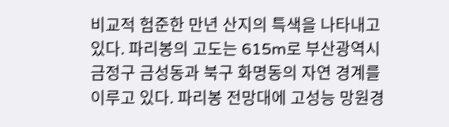비교적 험준한 만년 산지의 특색을 나타내고 있다. 파리봉의 고도는 615m로 부산광역시 금정구 금성동과 북구 화명동의 자연 경계를 이루고 있다. 파리봉 전망대에 고성능 망원경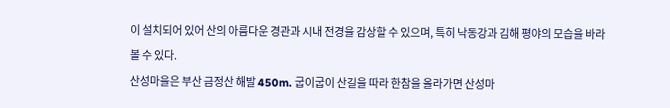이 설치되어 있어 산의 아름다운 경관과 시내 전경을 감상할 수 있으며, 특히 낙동강과 김해 평야의 모습을 바라볼 수 있다.
산성마을은 부산 금정산 해발 450m. 굽이굽이 산길을 따라 한참을 올라가면 산성마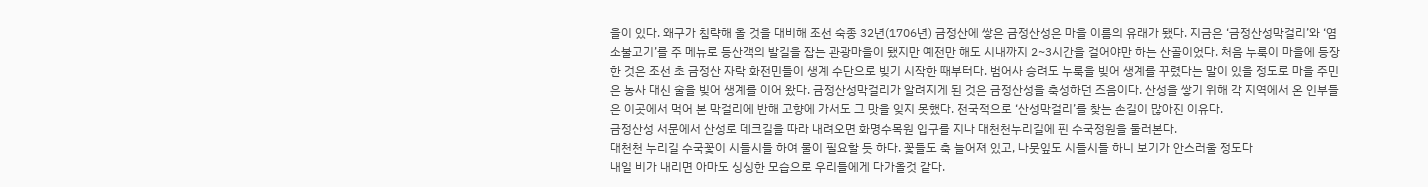을이 있다. 왜구가 침략해 올 것을 대비해 조선 숙종 32년(1706년) 금정산에 쌓은 금정산성은 마을 이름의 유래가 됐다. 지금은 ‘금정산성막걸리’와 ‘염소불고기’를 주 메뉴로 등산객의 발길을 잡는 관광마을이 됐지만 예전만 해도 시내까지 2~3시간을 걸어야만 하는 산골이었다. 처음 누룩이 마을에 등장한 것은 조선 초 금정산 자락 화전민들이 생계 수단으로 빚기 시작한 때부터다. 범어사 승려도 누룩을 빚어 생계를 꾸렸다는 말이 있을 정도로 마을 주민은 농사 대신 술을 빚어 생계를 이어 왔다. 금정산성막걸리가 알려지게 된 것은 금정산성을 축성하던 즈음이다. 산성을 쌓기 위해 각 지역에서 온 인부들은 이곳에서 먹어 본 막걸리에 반해 고향에 가서도 그 맛을 잊지 못했다. 전국적으로 ‘산성막걸리’를 찾는 손길이 많아진 이유다.
금정산성 서문에서 산성로 데크길을 따라 내려오면 화명수목원 입구를 지나 대천천누리길에 핀 수국정원을 둘러본다.
대천천 누리길 수국꽃이 시들시들 하여 물이 필요할 듯 하다. 꽃들도 축 늘어져 있고, 나뭇잎도 시들시들 하니 보기가 안스러울 정도다
내일 비가 내리면 아마도 싱싱한 모습으로 우리들에게 다가올것 같다.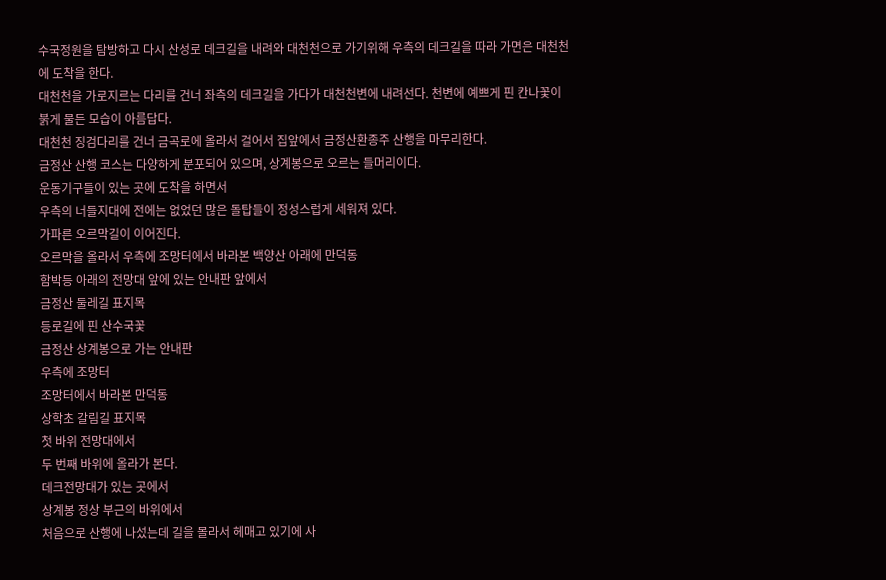수국정원을 탐방하고 다시 산성로 데크길을 내려와 대천천으로 가기위해 우측의 데크길을 따라 가면은 대천천에 도착을 한다.
대천천을 가로지르는 다리를 건너 좌측의 데크길을 가다가 대천천변에 내려선다. 천변에 예쁘게 핀 칸나꽃이 붉게 물든 모습이 아름답다.
대천천 징검다리를 건너 금곡로에 올라서 걸어서 집앞에서 금정산환종주 산행을 마무리한다.
금정산 산행 코스는 다양하게 분포되어 있으며, 상계봉으로 오르는 들머리이다.
운동기구들이 있는 곳에 도착을 하면서
우측의 너들지대에 전에는 없었던 많은 돌탑들이 정성스럽게 세워져 있다.
가파른 오르막길이 이어진다.
오르막을 올라서 우측에 조망터에서 바라본 백양산 아래에 만덕동
함박등 아래의 전망대 앞에 있는 안내판 앞에서
금정산 둘레길 표지목
등로길에 핀 산수국꽃
금정산 상계봉으로 가는 안내판
우측에 조망터
조망터에서 바라본 만덕동
상학초 갈림길 표지목
첫 바위 전망대에서
두 번째 바위에 올라가 본다.
데크전망대가 있는 곳에서
상계봉 정상 부근의 바위에서
처음으로 산행에 나섰는데 길을 몰라서 헤매고 있기에 사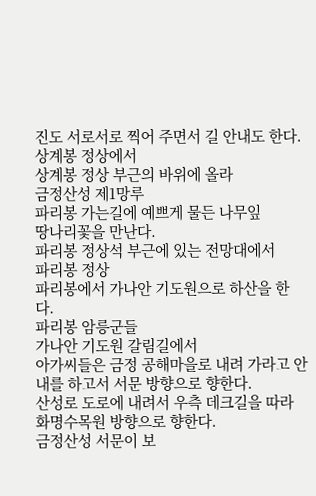진도 서로서로 찍어 주면서 길 안내도 한다.
상계봉 정상에서
상계봉 정상 부근의 바위에 올라
금정산성 제1망루
파리봉 가는길에 예쁘게 물든 나무잎
땅나리꽃을 만난다.
파리봉 정상석 부근에 있는 전망대에서
파리봉 정상
파리봉에서 가나안 기도원으로 하산을 한다.
파리봉 암릉군들
가나안 기도원 갈림길에서
아가씨들은 금정 공해마을로 내려 가라고 안내를 하고서 서문 방향으로 향한다.
산성로 도로에 내려서 우측 데크길을 따라 화명수목원 방향으로 향한다.
금정산성 서문이 보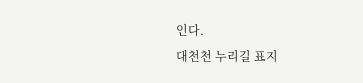인다.
대천천 누리길 표지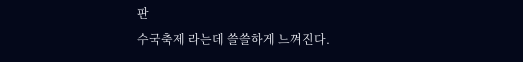판
수국축제 라는데 쓸쓸하게 느껴진다.